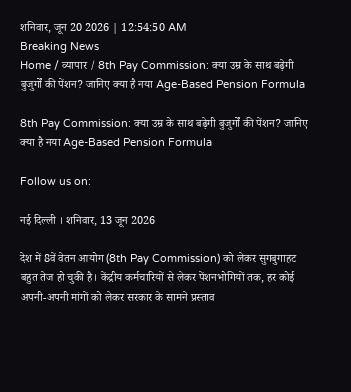शनिवार, जून 20 2026 | 12:54:50 AM
Breaking News
Home / व्यापार / 8th Pay Commission: क्या उम्र के साथ बढ़ेगी बुजुर्गों की पेंशन? जानिए क्या है नया Age-Based Pension Formula

8th Pay Commission: क्या उम्र के साथ बढ़ेगी बुजुर्गों की पेंशन? जानिए क्या है नया Age-Based Pension Formula

Follow us on:

नई दिल्ली । शनिवार, 13 जून 2026

देश में 8वें वेतन आयोग (8th Pay Commission) को लेकर सुगबुगाहट बहुत तेज हो चुकी है। केंद्रीय कर्मचारियों से लेकर पेंशनभोगियों तक, हर कोई अपनी-अपनी मांगों को लेकर सरकार के सामने प्रस्ताव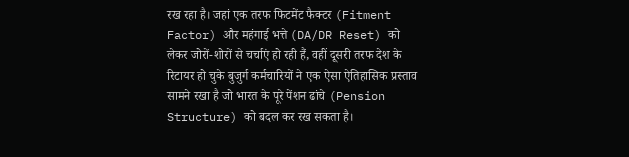रख रहा है। जहां एक तरफ फिटमेंट फैक्टर (Fitment Factor) और महंगाई भत्ते (DA/DR Reset) को लेकर जोरों-शोरों से चर्चाएं हो रही हैं, वहीं दूसरी तरफ देश के रिटायर हो चुके बुजुर्ग कर्मचारियों ने एक ऐसा ऐतिहासिक प्रस्ताव सामने रखा है जो भारत के पूरे पेंशन ढांचे (Pension Structure) को बदल कर रख सकता है।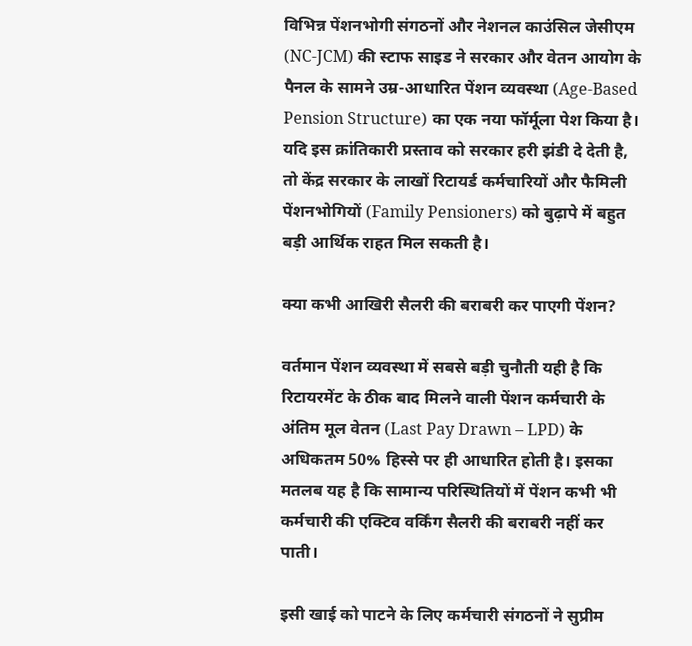विभिन्न पेंशनभोगी संगठनों और नेशनल काउंसिल जेसीएम (NC-JCM) की स्टाफ साइड ने सरकार और वेतन आयोग के पैनल के सामने उम्र-आधारित पेंशन व्यवस्था (Age-Based Pension Structure) का एक नया फॉर्मूला पेश किया है। यदि इस क्रांतिकारी प्रस्ताव को सरकार हरी झंडी दे देती है, तो केंद्र सरकार के लाखों रिटायर्ड कर्मचारियों और फैमिली पेंशनभोगियों (Family Pensioners) को बुढ़ापे में बहुत बड़ी आर्थिक राहत मिल सकती है।

क्या कभी आखिरी सैलरी की बराबरी कर पाएगी पेंशन?

वर्तमान पेंशन व्यवस्था में सबसे बड़ी चुनौती यही है कि रिटायरमेंट के ठीक बाद मिलने वाली पेंशन कर्मचारी के अंतिम मूल वेतन (Last Pay Drawn – LPD) के अधिकतम 50% हिस्से पर ही आधारित होती है। इसका मतलब यह है कि सामान्य परिस्थितियों में पेंशन कभी भी कर्मचारी की एक्टिव वर्किंग सैलरी की बराबरी नहीं कर पाती।

इसी खाई को पाटने के लिए कर्मचारी संगठनों ने सुप्रीम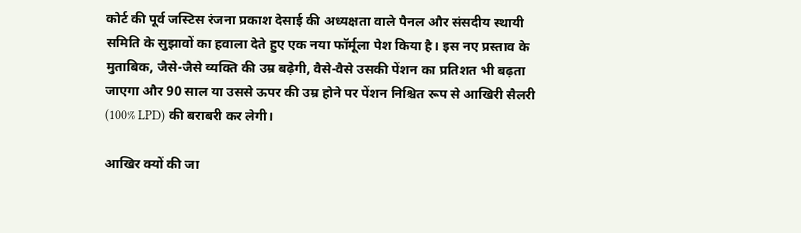कोर्ट की पूर्व जस्टिस रंजना प्रकाश देसाई की अध्यक्षता वाले पैनल और संसदीय स्थायी समिति के सुझावों का हवाला देते हुए एक नया फॉर्मूला पेश किया है। इस नए प्रस्ताव के मुताबिक, जैसे-जैसे व्यक्ति की उम्र बढ़ेगी, वैसे-वैसे उसकी पेंशन का प्रतिशत भी बढ़ता जाएगा और 90 साल या उससे ऊपर की उम्र होने पर पेंशन निश्चित रूप से आखिरी सैलरी (100% LPD) की बराबरी कर लेगी।

आखिर क्यों की जा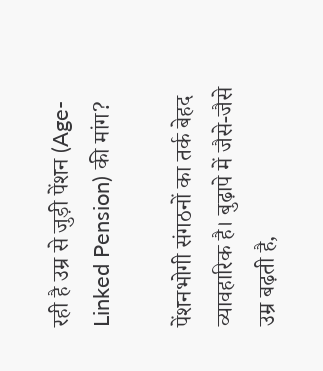रही है उम्र से जुड़ी पेंशन (Age-Linked Pension) की मांग?

पेंशनभोगी संगठनों का तर्क बेहद व्यावहारिक है। बुढ़ापे में जैसे-जैसे उम्र बढ़ती है,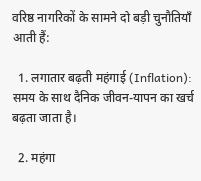वरिष्ठ नागरिकों के सामने दो बड़ी चुनौतियाँ आती हैं:

  1. लगातार बढ़ती महंगाई (Inflation): समय के साथ दैनिक जीवन-यापन का खर्च बढ़ता जाता है।

  2. महंगा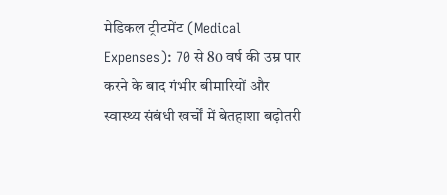मेडिकल ट्रीटमेंट (Medical Expenses): 70 से 80 वर्ष की उम्र पार करने के बाद गंभीर बीमारियों और स्वास्थ्य संबंधी खर्चों में बेतहाशा बढ़ोतरी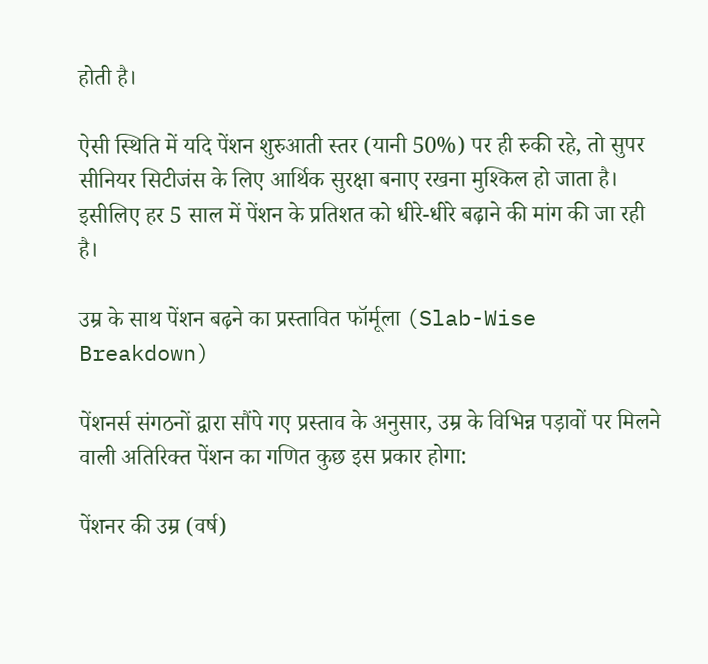होती है।

ऐसी स्थिति में यदि पेंशन शुरुआती स्तर (यानी 50%) पर ही रुकी रहे, तो सुपर सीनियर सिटीजंस के लिए आर्थिक सुरक्षा बनाए रखना मुश्किल हो जाता है। इसीलिए हर 5 साल में पेंशन के प्रतिशत को धीरे-धीरे बढ़ाने की मांग की जा रही है।

उम्र के साथ पेंशन बढ़ने का प्रस्तावित फॉर्मूला (Slab-Wise Breakdown)

पेंशनर्स संगठनों द्वारा सौंपे गए प्रस्ताव के अनुसार, उम्र के विभिन्न पड़ावों पर मिलने वाली अतिरिक्त पेंशन का गणित कुछ इस प्रकार होगा:

पेंशनर की उम्र (वर्ष)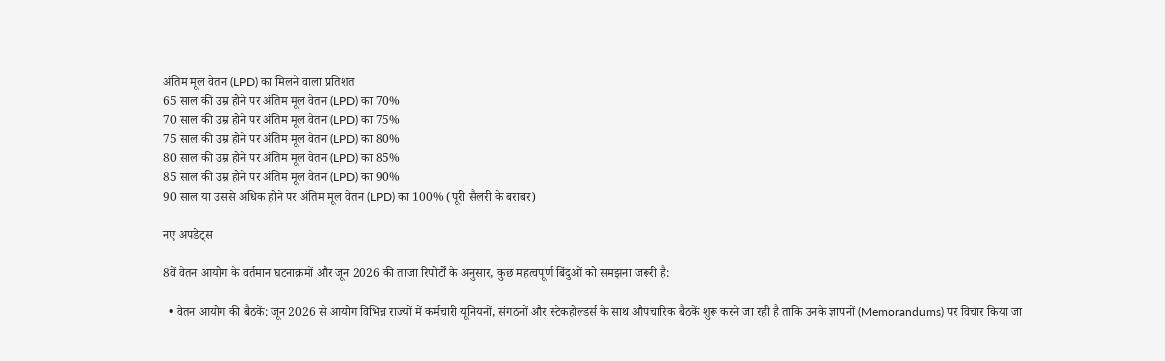अंतिम मूल वेतन (LPD) का मिलने वाला प्रतिशत
65 साल की उम्र होने पर अंतिम मूल वेतन (LPD) का 70%
70 साल की उम्र होने पर अंतिम मूल वेतन (LPD) का 75%
75 साल की उम्र होने पर अंतिम मूल वेतन (LPD) का 80%
80 साल की उम्र होने पर अंतिम मूल वेतन (LPD) का 85%
85 साल की उम्र होने पर अंतिम मूल वेतन (LPD) का 90%
90 साल या उससे अधिक होने पर अंतिम मूल वेतन (LPD) का 100% (पूरी सैलरी के बराबर)

नए अपडेट्स

8वें वेतन आयोग के वर्तमान घटनाक्रमों और जून 2026 की ताजा रिपोर्टों के अनुसार, कुछ महत्वपूर्ण बिंदुओं को समझना जरूरी है:

  • वेतन आयोग की बैठकें: जून 2026 से आयोग विभिन्न राज्यों में कर्मचारी यूनियनों, संगठनों और स्टेकहोल्डर्स के साथ औपचारिक बैठकें शुरू करने जा रही है ताकि उनके ज्ञापनों (Memorandums) पर विचार किया जा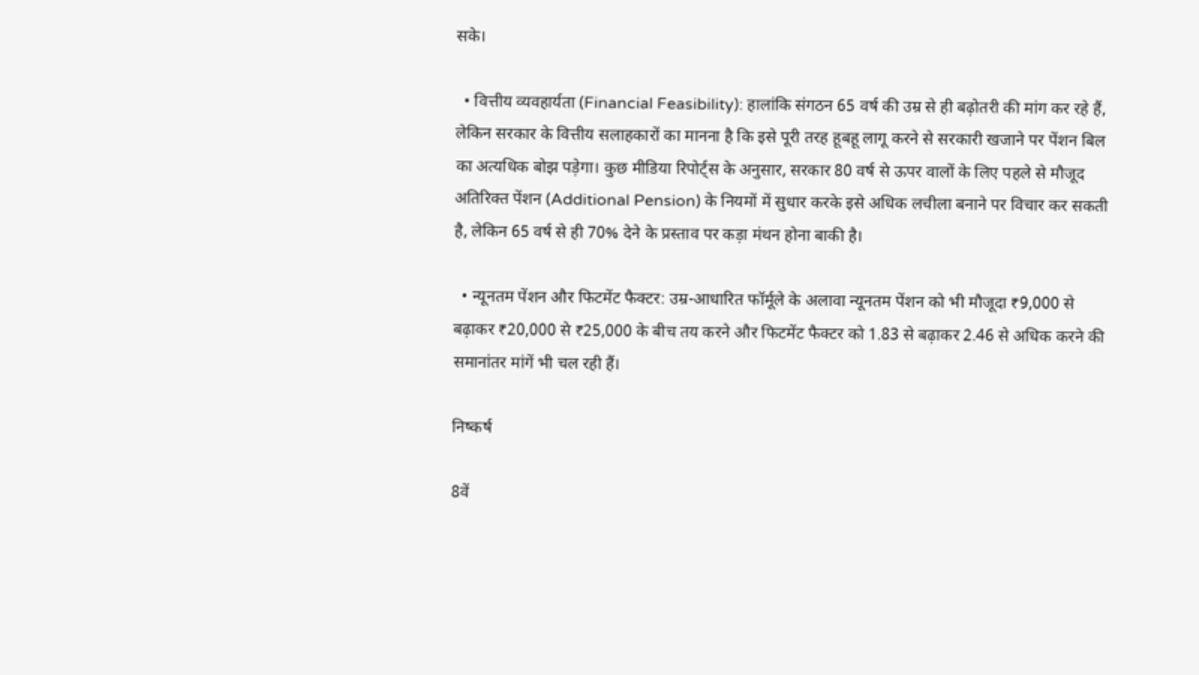सके।

  • वित्तीय व्यवहार्यता (Financial Feasibility): हालांकि संगठन 65 वर्ष की उम्र से ही बढ़ोतरी की मांग कर रहे हैं, लेकिन सरकार के वित्तीय सलाहकारों का मानना है कि इसे पूरी तरह हूबहू लागू करने से सरकारी खजाने पर पेंशन बिल का अत्यधिक बोझ पड़ेगा। कुछ मीडिया रिपोर्ट्स के अनुसार, सरकार 80 वर्ष से ऊपर वालों के लिए पहले से मौजूद अतिरिक्त पेंशन (Additional Pension) के नियमों में सुधार करके इसे अधिक लचीला बनाने पर विचार कर सकती है, लेकिन 65 वर्ष से ही 70% देने के प्रस्ताव पर कड़ा मंथन होना बाकी है।

  • न्यूनतम पेंशन और फिटमेंट फैक्टर: उम्र-आधारित फॉर्मूले के अलावा न्यूनतम पेंशन को भी मौजूदा ₹9,000 से बढ़ाकर ₹20,000 से ₹25,000 के बीच तय करने और फिटमेंट फैक्टर को 1.83 से बढ़ाकर 2.46 से अधिक करने की समानांतर मांगें भी चल रही हैं।

निष्कर्ष

8वें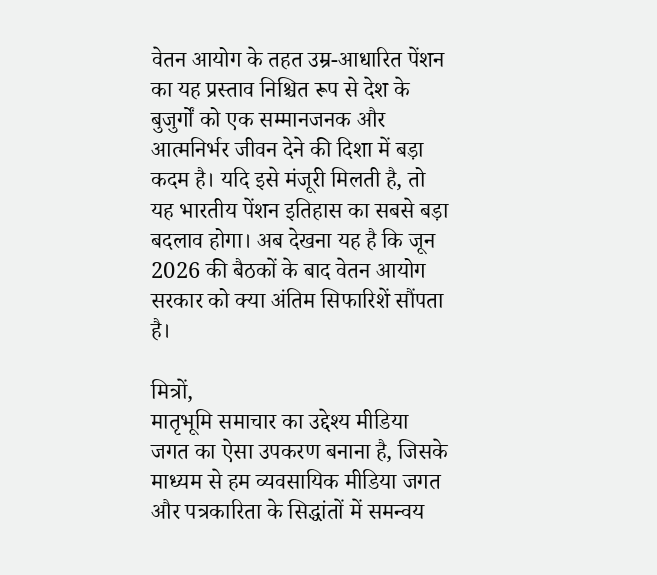वेतन आयोग के तहत उम्र-आधारित पेंशन का यह प्रस्ताव निश्चित रूप से देश के बुजुर्गों को एक सम्मानजनक और आत्मनिर्भर जीवन देने की दिशा में बड़ा कदम है। यदि इसे मंजूरी मिलती है, तो यह भारतीय पेंशन इतिहास का सबसे बड़ा बदलाव होगा। अब देखना यह है कि जून 2026 की बैठकों के बाद वेतन आयोग सरकार को क्या अंतिम सिफारिशें सौंपता है।

मित्रों,
मातृभूमि समाचार का उद्देश्य मीडिया जगत का ऐसा उपकरण बनाना है, जिसके माध्यम से हम व्यवसायिक मीडिया जगत और पत्रकारिता के सिद्धांतों में समन्वय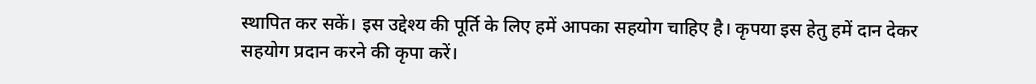स्थापित कर सकें। इस उद्देश्य की पूर्ति के लिए हमें आपका सहयोग चाहिए है। कृपया इस हेतु हमें दान देकर सहयोग प्रदान करने की कृपा करें।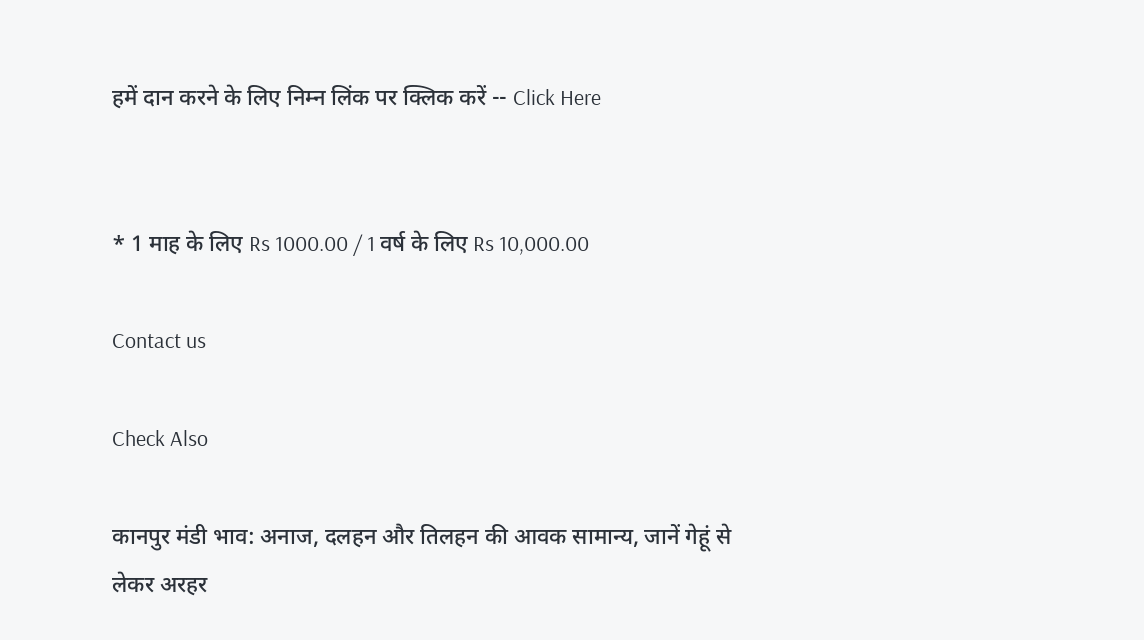हमें दान करने के लिए निम्न लिंक पर क्लिक करें -- Click Here


* 1 माह के लिए Rs 1000.00 / 1 वर्ष के लिए Rs 10,000.00

Contact us

Check Also

कानपुर मंडी भाव: अनाज, दलहन और तिलहन की आवक सामान्य, जानें गेहूं से लेकर अरहर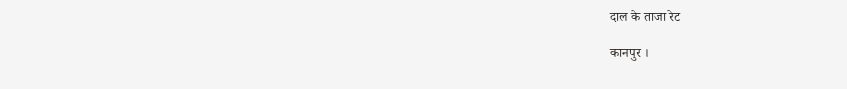दाल के ताजा रेट

कानपुर ।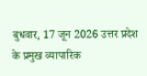बुधवार, 17 जून 2026 उत्तर प्रदेश के प्रमुख व्यापारिक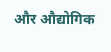और औद्योगिक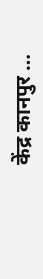केंद्र कानपुर …